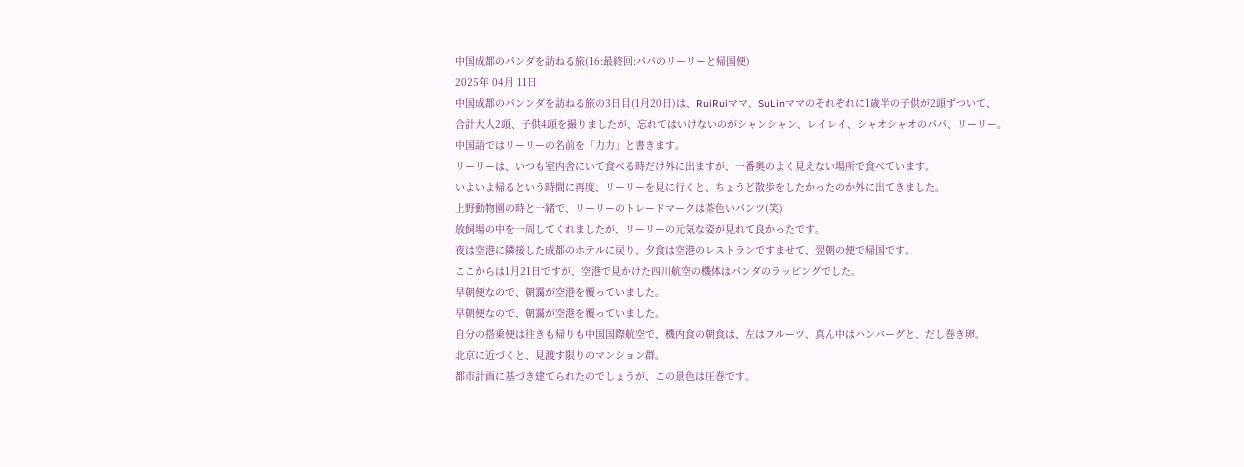中国成都のパンダを訪ねる旅(16:最終回:パパのリーリーと帰国便)
2025年 04月 11日
中国成都のパンンダを訪ねる旅の3日目(1月20日)は、RuiRuiママ、SuLinママのそれぞれに1歳半の子供が2頭ずついて、
合計大人2頭、子供4頭を撮りましたが、忘れてはいけないのがシャンシャン、レイレイ、シャオシャオのパパ、リーリー。
中国語ではリーリーの名前を「力力」と書きます。
リーリーは、いつも室内舎にいて食べる時だけ外に出ますが、一番奥のよく見えない場所で食べています。
いよいよ帰るという時間に再度、リーリーを見に行くと、ちょうど散歩をしたかったのか外に出てきました。
上野動物園の時と一緒で、リーリーのトレードマークは茶色いパンツ(笑)
放飼場の中を一周してくれましたが、リーリーの元気な姿が見れて良かったです。
夜は空港に隣接した成都のホテルに戻り、夕食は空港のレストランですませて、翌朝の便で帰国です。
ここからは1月21日ですが、空港で見かけた四川航空の機体はパンダのラッピングでした。
早朝便なので、朝靄が空港を覆っていました。
早朝便なので、朝靄が空港を覆っていました。
自分の搭乗便は往きも帰りも中国国際航空で、機内食の朝食は、左はフルーツ、真ん中はハンバーグと、だし巻き卵。
北京に近づくと、見渡す限りのマンション群。
都市計画に基づき建てられたのでしょうが、この景色は圧巻です。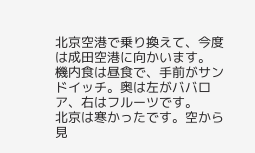北京空港で乗り換えて、今度は成田空港に向かいます。
機内食は昼食で、手前がサンドイッチ。奥は左がババロア、右はフルーツです。
北京は寒かったです。空から見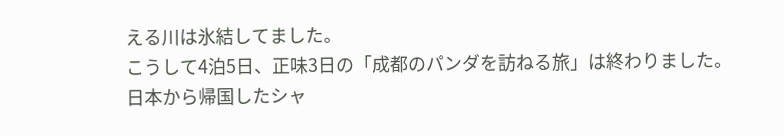える川は氷結してました。
こうして4泊5日、正味3日の「成都のパンダを訪ねる旅」は終わりました。
日本から帰国したシャ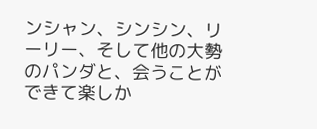ンシャン、シンシン、リーリー、そして他の大勢のパンダと、会うことができて楽しか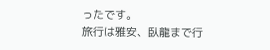ったです。
旅行は雅安、臥龍まで行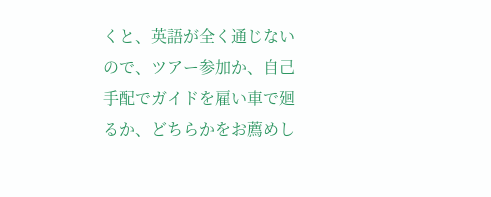くと、英語が全く通じないので、ツアー参加か、自己手配でガイドを雇い車で廻るか、どちらかをお薦めし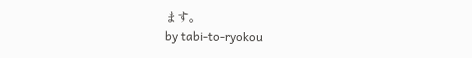ます。
by tabi-to-ryokou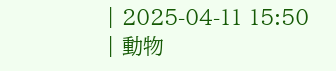| 2025-04-11 15:50
| 動物